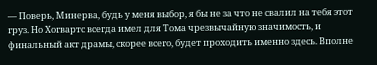— Поверь, Минерва, будь у меня выбор, я бы не за что не свалил на тебя этот груз. Но Хогвартс всегда имел для Тома чрезвычайную значимость, и финальный акт драмы, скорее всего, будет проходить именно здесь. Вполне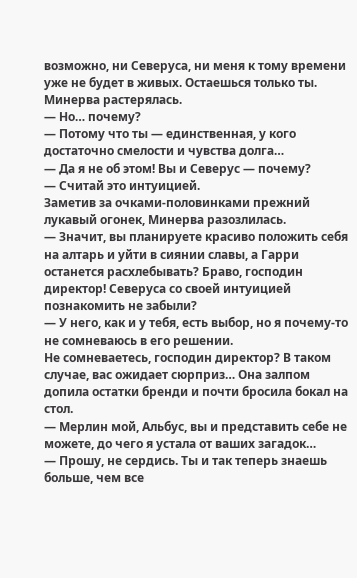возможно, ни Северуса, ни меня к тому времени уже не будет в живых. Остаешься только ты.
Минерва растерялась.
— Но… почему?
— Потому что ты — единственная, у кого достаточно смелости и чувства долга…
— Да я не об этом! Вы и Северус — почему?
— Считай это интуицией.
Заметив за очками-половинками прежний лукавый огонек, Минерва разозлилась.
— Значит, вы планируете красиво положить себя на алтарь и уйти в сиянии славы, а Гарри останется расхлебывать? Браво, господин директор! Северуса со своей интуицией познакомить не забыли?
— У него, как и у тебя, есть выбор, но я почему-то не сомневаюсь в его решении.
Не сомневаетесь, господин директор? В таком случае, вас ожидает сюрприз… Она залпом допила остатки бренди и почти бросила бокал на стол.
— Мерлин мой, Альбус, вы и представить себе не можете, до чего я устала от ваших загадок…
— Прошу, не сердись. Ты и так теперь знаешь больше, чем все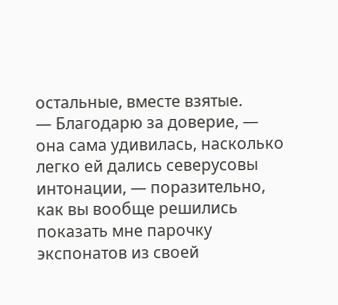остальные, вместе взятые.
— Благодарю за доверие, — она сама удивилась, насколько легко ей дались северусовы интонации, — поразительно, как вы вообще решились показать мне парочку экспонатов из своей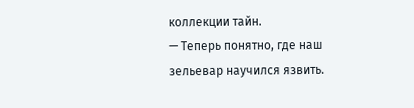коллекции тайн.
— Теперь понятно, где наш зельевар научился язвить.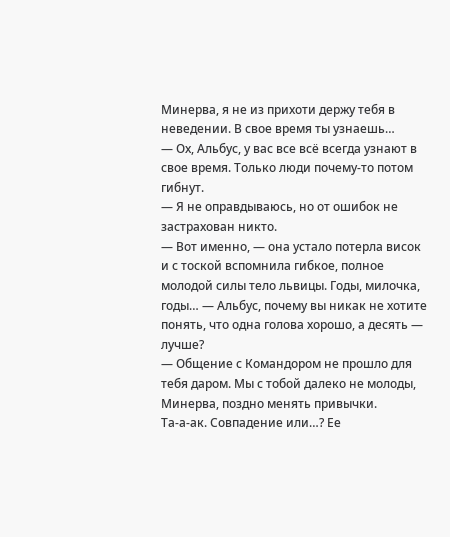Минерва, я не из прихоти держу тебя в неведении. В свое время ты узнаешь…
— Ох, Альбус, у вас все всё всегда узнают в свое время. Только люди почему-то потом гибнут.
— Я не оправдываюсь, но от ошибок не застрахован никто.
— Вот именно, — она устало потерла висок и с тоской вспомнила гибкое, полное молодой силы тело львицы. Годы, милочка, годы… — Альбус, почему вы никак не хотите понять, что одна голова хорошо, а десять — лучше?
— Общение с Командором не прошло для тебя даром. Мы с тобой далеко не молоды, Минерва, поздно менять привычки.
Та-а-ак. Совпадение или…? Ее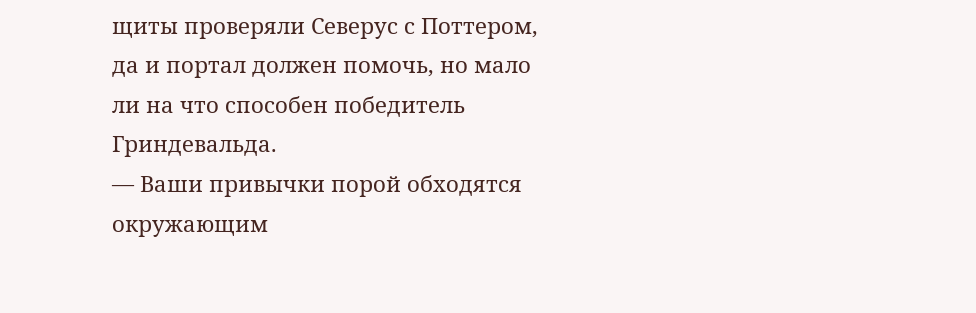щиты проверяли Северус с Поттером, да и портал должен помочь, но мало ли на что способен победитель Гриндевальда.
— Ваши привычки порой обходятся окружающим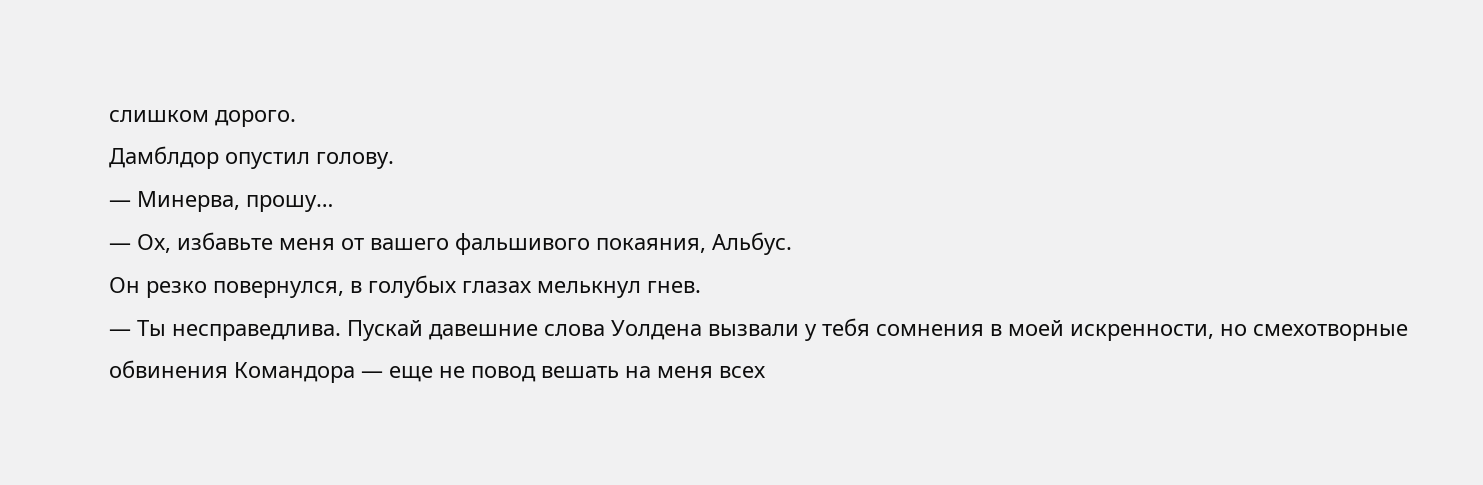слишком дорого.
Дамблдор опустил голову.
— Минерва, прошу…
— Ох, избавьте меня от вашего фальшивого покаяния, Альбус.
Он резко повернулся, в голубых глазах мелькнул гнев.
— Ты несправедлива. Пускай давешние слова Уолдена вызвали у тебя сомнения в моей искренности, но смехотворные обвинения Командора — еще не повод вешать на меня всех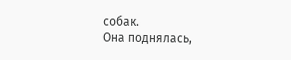собак.
Она поднялась,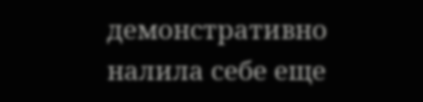демонстративно налила себе еще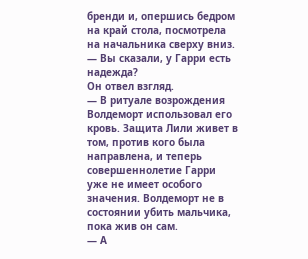бренди и, опершись бедром на край стола, посмотрела на начальника сверху вниз.
— Вы сказали, у Гарри есть надежда?
Он отвел взгляд.
— В ритуале возрождения Волдеморт использовал его кровь. Защита Лили живет в том, против кого была направлена, и теперь совершеннолетие Гарри уже не имеет особого значения. Волдеморт не в состоянии убить мальчика, пока жив он сам.
— А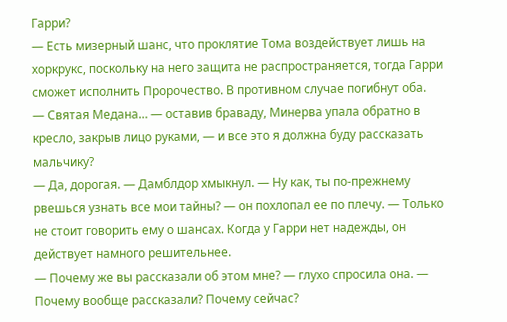Гарри?
— Есть мизерный шанс, что проклятие Тома воздействует лишь на хоркрукс, поскольку на него защита не распространяется, тогда Гарри сможет исполнить Пророчество. В противном случае погибнут оба.
— Святая Медана… — оставив браваду, Минерва упала обратно в кресло, закрыв лицо руками, — и все это я должна буду рассказать мальчику?
— Да, дорогая. — Дамблдор хмыкнул. — Ну как, ты по-прежнему рвешься узнать все мои тайны? — он похлопал ее по плечу. — Только не стоит говорить ему о шансах. Когда у Гарри нет надежды, он действует намного решительнее.
— Почему же вы рассказали об этом мне? — глухо спросила она. — Почему вообще рассказали? Почему сейчас?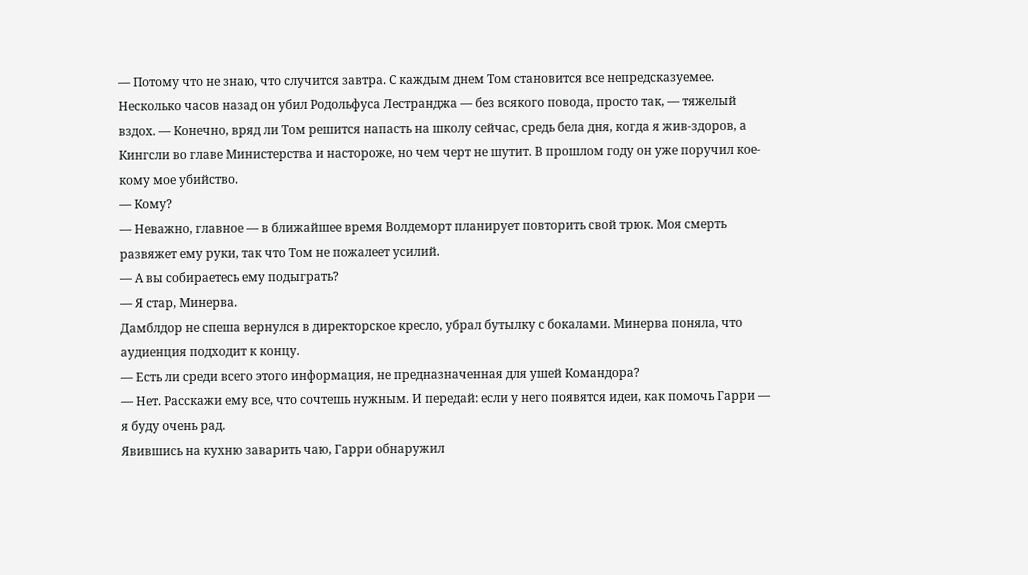— Потому что не знаю, что случится завтра. С каждым днем Том становится все непредсказуемее. Несколько часов назад он убил Родольфуса Лестранджа — без всякого повода, просто так, — тяжелый вздох. — Конечно, вряд ли Том решится напасть на школу сейчас, средь бела дня, когда я жив-здоров, а Кингсли во главе Министерства и настороже, но чем черт не шутит. В прошлом году он уже поручил кое-кому мое убийство.
— Кому?
— Неважно, главное — в ближайшее время Волдеморт планирует повторить свой трюк. Моя смерть развяжет ему руки, так что Том не пожалеет усилий.
— А вы собираетесь ему подыграть?
— Я стар, Минерва.
Дамблдор не спеша вернулся в директорское кресло, убрал бутылку с бокалами. Минерва поняла, что аудиенция подходит к концу.
— Есть ли среди всего этого информация, не предназначенная для ушей Командора?
— Нет. Расскажи ему все, что сочтешь нужным. И передай: если у него появятся идеи, как помочь Гарри — я буду очень рад.
Явившись на кухню заварить чаю, Гарри обнаружил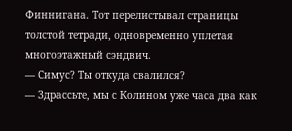Финнигана. Тот перелистывал страницы толстой тетради, одновременно уплетая многоэтажный сэндвич.
— Симус? Ты откуда свалился?
— Здрассьте, мы с Колином уже часа два как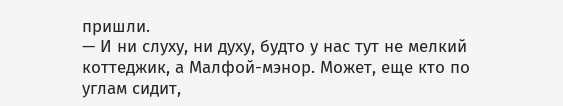пришли.
— И ни слуху, ни духу, будто у нас тут не мелкий коттеджик, а Малфой-мэнор. Может, еще кто по углам сидит,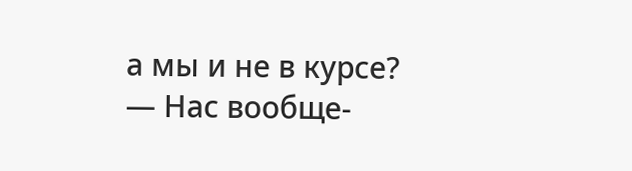а мы и не в курсе?
— Нас вообще-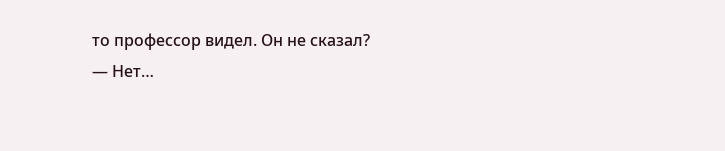то профессор видел. Он не сказал?
— Нет…